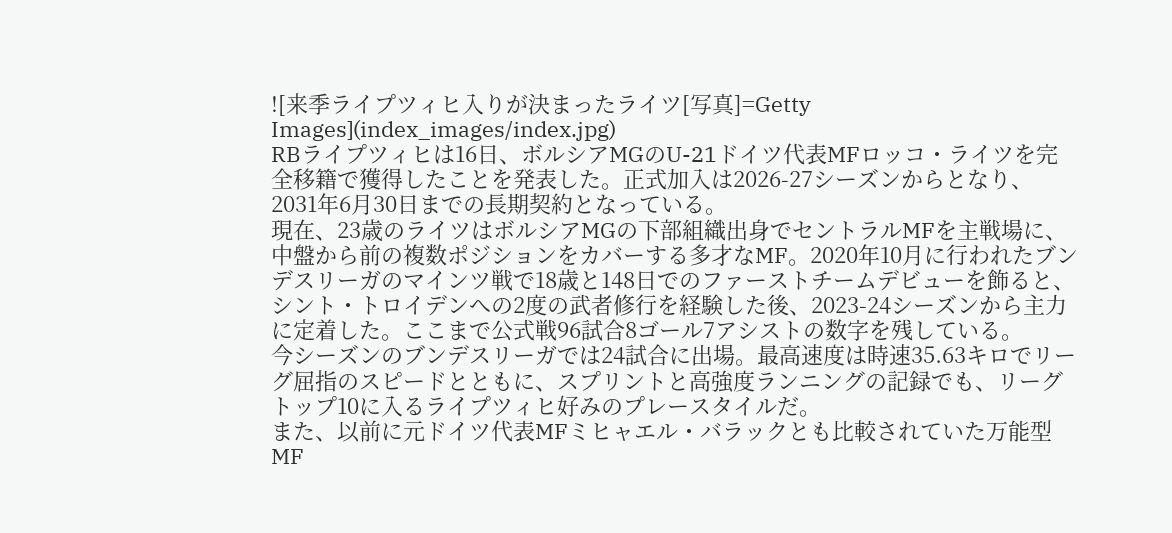![来季ライプツィヒ入りが決まったライツ[写真]=Getty Images](index_images/index.jpg)
RBライプツィヒは16日、ボルシアMGのU-21ドイツ代表MFロッコ・ライツを完全移籍で獲得したことを発表した。正式加入は2026-27シーズンからとなり、2031年6月30日までの長期契約となっている。
現在、23歳のライツはボルシアMGの下部組織出身でセントラルMFを主戦場に、中盤から前の複数ポジションをカバーする多才なMF。2020年10月に行われたブンデスリーガのマインツ戦で18歳と148日でのファーストチームデビューを飾ると、シント・トロイデンへの2度の武者修行を経験した後、2023-24シーズンから主力に定着した。ここまで公式戦96試合8ゴール7アシストの数字を残している。
今シーズンのブンデスリーガでは24試合に出場。最高速度は時速35.63キロでリーグ屈指のスピードとともに、スプリントと高強度ランニングの記録でも、リーグトップ10に入るライプツィヒ好みのプレースタイルだ。
また、以前に元ドイツ代表MFミヒャエル・バラックとも比較されていた万能型MF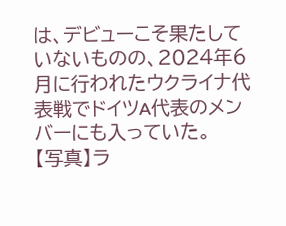は、デビューこそ果たしていないものの、2024年6月に行われたウクライナ代表戦でドイツA代表のメンバーにも入っていた。
【写真】ラ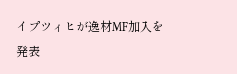イプツィヒが逸材MF加入を発表